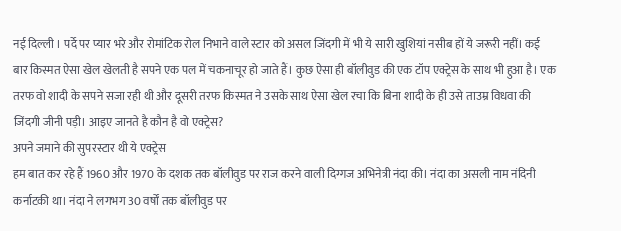नई दिल्ली । पर्दे पर प्यार भरे और रोमांटिक रोल निभाने वाले स्टार को असल जिंदगी में भी ये सारी खुशियां नसीब हों ये जरूरी नहीं। कई बार किस्मत ऐसा खेल खेलती है सपने एक पल में चकनाचूर हो जाते हैं। कुछ ऐसा ही बॉलीवुड की एक टॉप एक्ट्रेस के साथ भी हुआ है। एक तरफ वो शादी के सपने सजा रही थी और दूसरी तरफ किस्मत ने उसके साथ ऐसा खेल रचा कि बिना शादी के ही उसे ताउम्र विधवा की जिंदगी जीनी पड़ी। आइए जानते है कौन है वो एक्ट्रेस?
अपने जमाने की सुपरस्टार थी ये एक्ट्रेस
हम बात कर रहे हैं 1960 और 1970 के दशक तक बॉलीवुड पर राज करने वाली दिग्गज अभिनेत्री नंदा की। नंदा का असली नाम नंदिनी कर्नाटकी था। नंदा ने लगभग 30 वर्षों तक बॉलीवुड पर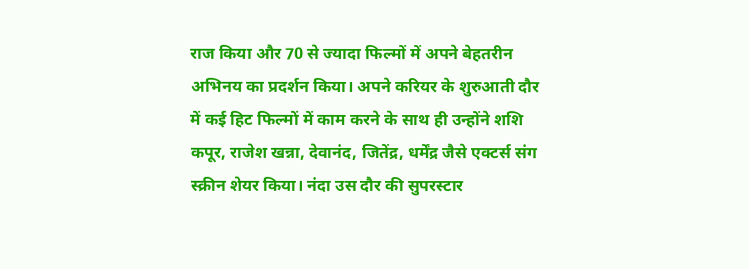राज किया और 70 से ज्यादा फिल्मों में अपने बेहतरीन अभिनय का प्रदर्शन किया। अपने करियर के शुरुआती दौर में कई हिट फिल्मों में काम करने के साथ ही उन्होंने शशि कपूर, राजेश खन्ना, देवानंद, जितेंद्र, धर्मेंद्र जैसे एक्टर्स संग स्क्रीन शेयर किया। नंदा उस दौर की सुपरस्टार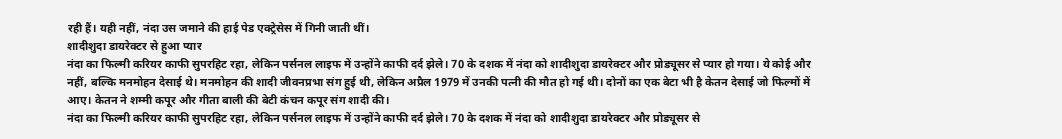रही हैं। यही नहीं, नंदा उस जमाने की हाई पेड एक्ट्रेसेस में गिनी जाती थीं।
शादीशुदा डायरेक्टर से हुआ प्यार
नंदा का फिल्मी करियर काफी सुपरहिट रहा, लेकिन पर्सनल लाइफ में उन्होंने काफी दर्द झेले। 70 के दशक में नंदा को शादीशुदा डायरेक्टर और प्रोड्यूसर से प्यार हो गया। ये कोई और नहीं, बल्कि मनमोहन देसाई थे। मनमोहन की शादी जीवनप्रभा संग हुई थी, लेकिन अप्रैल 1979 में उनकी पत्नी की मौत हो गई थी। दोनों का एक बेटा भी है केतन देसाई जो फिल्मों में आए। केतन ने शम्मी कपूर और गीता बाली की बेटी कंचन कपूर संग शादी की।
नंदा का फिल्मी करियर काफी सुपरहिट रहा, लेकिन पर्सनल लाइफ में उन्होंने काफी दर्द झेले। 70 के दशक में नंदा को शादीशुदा डायरेक्टर और प्रोड्यूसर से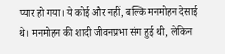प्यार हो गया। ये कोई और नहीं, बल्कि मनमोहन देसाई थे। मनमोहन की शादी जीवनप्रभा संग हुई थी, लेकिन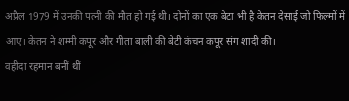अप्रैल 1979 में उनकी पत्नी की मौत हो गई थी। दोनों का एक बेटा भी है केतन देसाई जो फिल्मों में आए। केतन ने शम्मी कपूर और गीता बाली की बेटी कंचन कपूर संग शादी की।
वहीदा रहमान बनीं थीं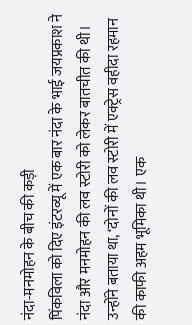नंदा-मनमोहन के बीच की कड़ी
पिंकविला को दिए इंटरव्यू में एक बार नंदा के भाई जयप्रकाश ने नंदा और मनमोहन की लव स्टोरी को लेकर बातचीत की थी। उन्होंने बताया था, ‘दोनों की लव स्टोरी में एक्ट्रेस वहीदा रहमान की काफी अहम भूमिका थी। एक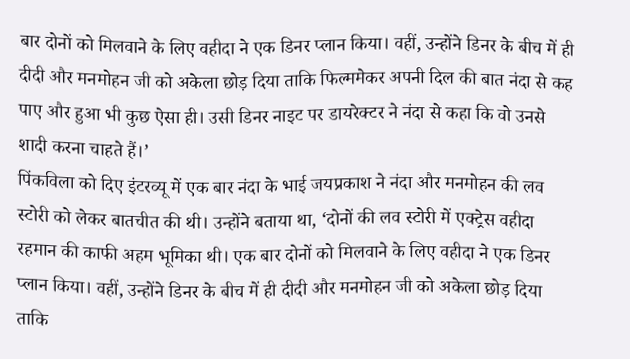बार दोनों को मिलवाने के लिए वहीदा ने एक डिनर प्लान किया। वहीं, उन्होंने डिनर के बीच में ही दीदी और मनमोहन जी को अकेला छोड़ दिया ताकि फिल्ममेकर अपनी दिल की बात नंदा से कह पाए और हुआ भी कुछ ऐसा ही। उसी डिनर नाइट पर डायरेक्टर ने नंदा से कहा कि वो उनसे शादी करना चाहते हैं।’
पिंकविला को दिए इंटरव्यू में एक बार नंदा के भाई जयप्रकाश ने नंदा और मनमोहन की लव स्टोरी को लेकर बातचीत की थी। उन्होंने बताया था, ‘दोनों की लव स्टोरी में एक्ट्रेस वहीदा रहमान की काफी अहम भूमिका थी। एक बार दोनों को मिलवाने के लिए वहीदा ने एक डिनर प्लान किया। वहीं, उन्होंने डिनर के बीच में ही दीदी और मनमोहन जी को अकेला छोड़ दिया ताकि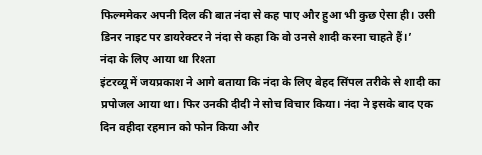फिल्ममेकर अपनी दिल की बात नंदा से कह पाए और हुआ भी कुछ ऐसा ही। उसी डिनर नाइट पर डायरेक्टर ने नंदा से कहा कि वो उनसे शादी करना चाहते हैं।’
नंदा के लिए आया था रिश्ता
इंटरव्यू में जयप्रकाश ने आगे बताया कि नंदा के लिए बेहद सिंपल तरीके से शादी का प्रपोजल आया था। फिर उनकी दीदी ने सोच विचार किया। नंदा ने इसके बाद एक दिन वहीदा रहमान को फोन किया और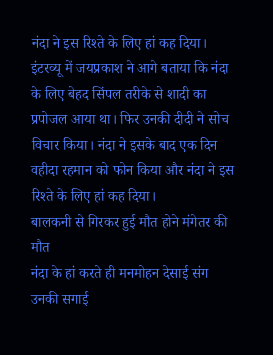नंदा ने इस रिश्ते के लिए हां कह दिया।
इंटरव्यू में जयप्रकाश ने आगे बताया कि नंदा के लिए बेहद सिंपल तरीके से शादी का प्रपोजल आया था। फिर उनकी दीदी ने सोच विचार किया। नंदा ने इसके बाद एक दिन वहीदा रहमान को फोन किया और नंदा ने इस रिश्ते के लिए हां कह दिया।
बालकनी से गिरकर हुई मौत होने मंगेतर की मौत
नंदा के हां करते ही मनमोहन देसाई संग उनकी सगाई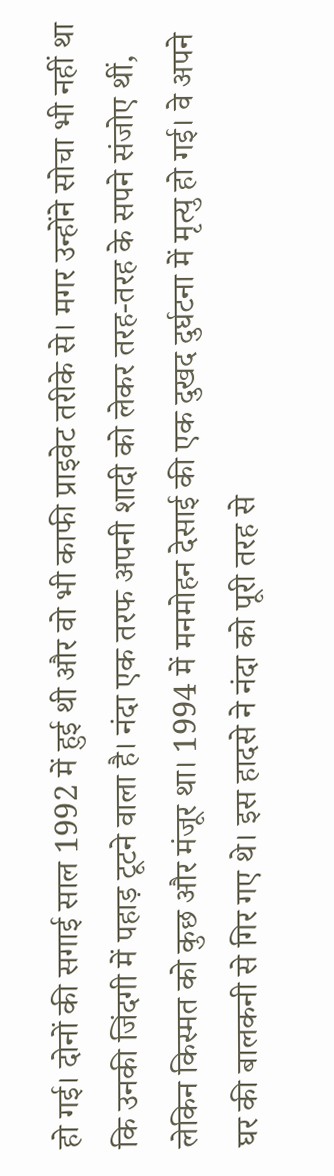हो गई। दोनों की सगाई साल 1992 में हुई थी और वो भी काफी प्राइवेट तरीके से। मगर उन्होंने सोचा भी नहीं था कि उनकी जिंदगी में पहाड़ टूटने वाला है। नंदा एक तरफ अपनी शादी को लेकर तरह-तरह के सपने संजोए थीं, लेकिन किस्मत को कुछ और मंजूर था। 1994 में मनमोहन देसाई की एक दुखद दुर्घटना में मृत्यु हो गई। वे अपने घर की बालकनी से गिर गए थे। इस हादसे ने नंदा को पूरी तरह से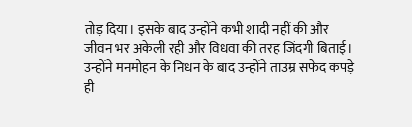तोड़ दिया। इसके बाद उन्होंने कभी शादी नहीं की और जीवन भर अकेली रही और विधवा की तरह जिंदगी बिताई। उन्होंने मनमोहन के निधन के बाद उन्होंने ताउम्र सफेद कपड़े ही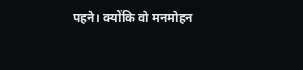पहने। क्योंकि वो मनमोहन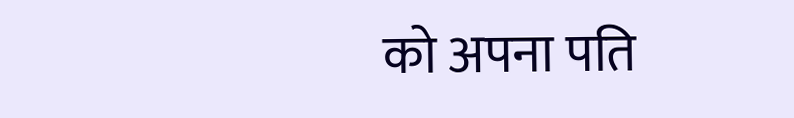को अपना पति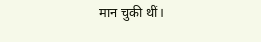मान चुकी थीं।